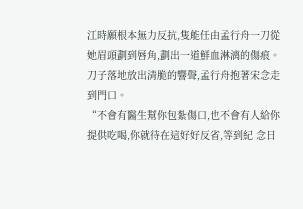江時願根本無力反抗,隻能任由孟行舟一刀從她眉頭劃到唇角,劃出一道鮮血淋漓的傷痕。
刀子落地放出清脆的響聲,孟行舟抱著宋念走到門口。
“不會有醫生幫你包紮傷口,也不會有人給你提供吃喝,你就待在這好好反省,等到紀 念日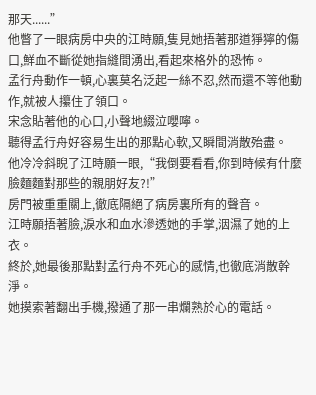那天......”
他瞥了一眼病房中央的江時願,隻見她捂著那道猙獰的傷口,鮮血不斷從她指縫間湧出,看起來格外的恐怖。
孟行舟動作一頓,心裏莫名泛起一絲不忍,然而還不等他動作,就被人攥住了領口。
宋念貼著他的心口,小聲地綴泣嚶嚀。
聽得孟行舟好容易生出的那點心軟,又瞬間消散殆盡。
他冷冷斜睨了江時願一眼,“我倒要看看,你到時候有什麼臉麵麵對那些的親朋好友?!”
房門被重重關上,徹底隔絕了病房裏所有的聲音。
江時願捂著臉,淚水和血水滲透她的手掌,洇濕了她的上衣。
終於,她最後那點對孟行舟不死心的感情,也徹底消散幹淨。
她摸索著翻出手機,撥通了那一串爛熟於心的電話。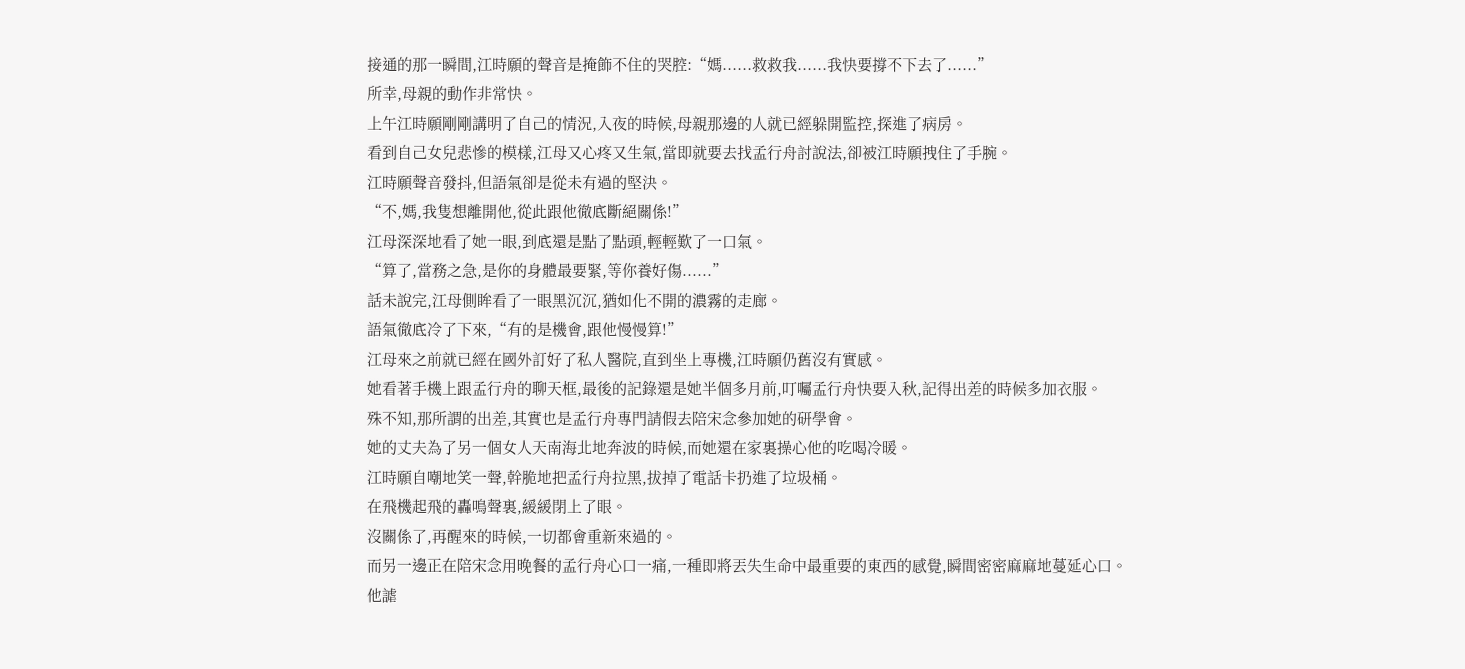接通的那一瞬間,江時願的聲音是掩飾不住的哭腔:“媽......救救我......我快要撐不下去了......”
所幸,母親的動作非常快。
上午江時願剛剛講明了自己的情況,入夜的時候,母親那邊的人就已經躲開監控,探進了病房。
看到自己女兒悲慘的模樣,江母又心疼又生氣,當即就要去找孟行舟討說法,卻被江時願拽住了手腕。
江時願聲音發抖,但語氣卻是從未有過的堅決。
“不,媽,我隻想離開他,從此跟他徹底斷絕關係!”
江母深深地看了她一眼,到底還是點了點頭,輕輕歎了一口氣。
“算了,當務之急,是你的身體最要緊,等你養好傷......”
話未說完,江母側眸看了一眼黑沉沉,猶如化不開的濃霧的走廊。
語氣徹底冷了下來,“有的是機會,跟他慢慢算!”
江母來之前就已經在國外訂好了私人醫院,直到坐上專機,江時願仍舊沒有實感。
她看著手機上跟孟行舟的聊天框,最後的記錄還是她半個多月前,叮囑孟行舟快要入秋,記得出差的時候多加衣服。
殊不知,那所謂的出差,其實也是孟行舟專門請假去陪宋念參加她的研學會。
她的丈夫為了另一個女人天南海北地奔波的時候,而她還在家裏操心他的吃喝冷暖。
江時願自嘲地笑一聲,幹脆地把孟行舟拉黑,拔掉了電話卡扔進了垃圾桶。
在飛機起飛的轟鳴聲裏,緩緩閉上了眼。
沒關係了,再醒來的時候,一切都會重新來過的。
而另一邊正在陪宋念用晚餐的孟行舟心口一痛,一種即將丟失生命中最重要的東西的感覺,瞬間密密麻麻地蔓延心口。
他謔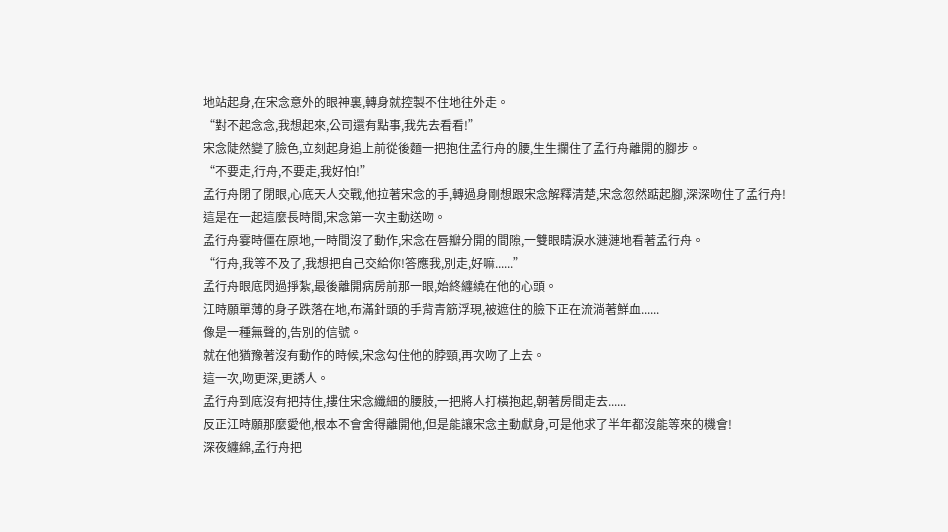地站起身,在宋念意外的眼神裏,轉身就控製不住地往外走。
“對不起念念,我想起來,公司還有點事,我先去看看!”
宋念陡然變了臉色,立刻起身追上前從後麵一把抱住孟行舟的腰,生生攔住了孟行舟離開的腳步。
“不要走,行舟,不要走,我好怕!”
孟行舟閉了閉眼,心底天人交戰,他拉著宋念的手,轉過身剛想跟宋念解釋清楚,宋念忽然踮起腳,深深吻住了孟行舟!
這是在一起這麼長時間,宋念第一次主動送吻。
孟行舟霎時僵在原地,一時間沒了動作,宋念在唇瓣分開的間隙,一雙眼睛淚水漣漣地看著孟行舟。
“行舟,我等不及了,我想把自己交給你!答應我,別走,好嘛......”
孟行舟眼底閃過掙紮,最後離開病房前那一眼,始終纏繞在他的心頭。
江時願單薄的身子跌落在地,布滿針頭的手背青筋浮現,被遮住的臉下正在流淌著鮮血......
像是一種無聲的,告別的信號。
就在他猶豫著沒有動作的時候,宋念勾住他的脖頸,再次吻了上去。
這一次,吻更深,更誘人。
孟行舟到底沒有把持住,摟住宋念纖細的腰肢,一把將人打橫抱起,朝著房間走去......
反正江時願那麼愛他,根本不會舍得離開他,但是能讓宋念主動獻身,可是他求了半年都沒能等來的機會!
深夜纏綿,孟行舟把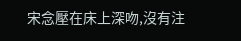宋念壓在床上深吻,沒有注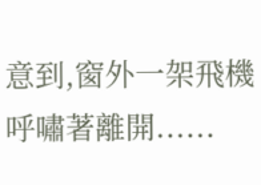意到,窗外一架飛機呼嘯著離開......